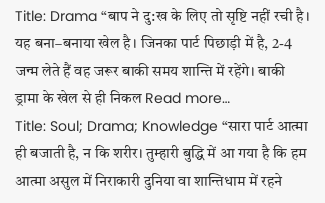Title: Drama “बाप ने दु:ख के लिए तो सृष्टि नहीं रची है। यह बना–बनाया खेल है। जिनका पार्ट पिछाड़ी में है, 2-4 जन्म लेते हैं वह जरूर बाकी समय शान्ति में रहेंगे। बाकी ड्रामा के खेल से ही निकल Read more…
Title: Soul; Drama; Knowledge “सारा पार्ट आत्मा ही बजाती है, न कि शरीर। तुम्हारी बुद्धि में आ गया है कि हम आत्मा असुल में निराकारी दुनिया वा शान्तिधाम में रहने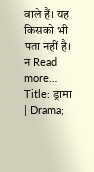वाले हैं। यह किसको भी पता नहीं है। न Read more…
Title: ड्रामा | Drama;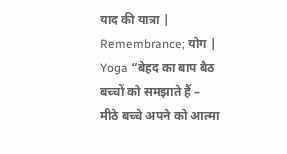याद की यात्रा | Remembrance; योग | Yoga “बेहद का बाप बैठ बच्चों को समझाते हैं – मीठे बच्चे अपने को आत्मा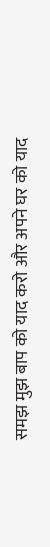समझ मुझ बाप को याद करो और अपने घर को याद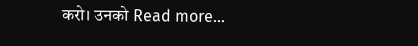करो। उनको Read more…